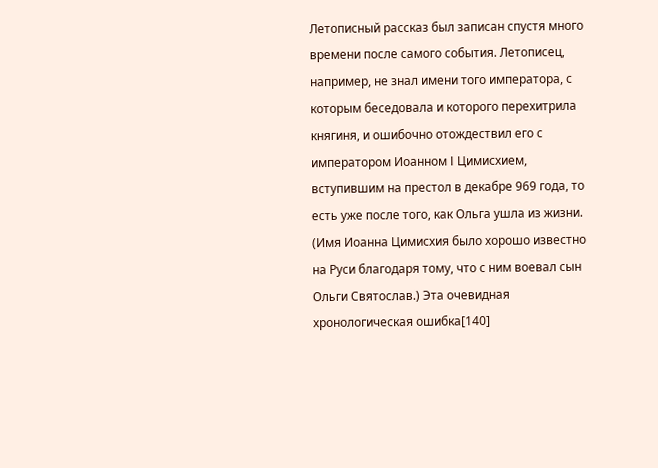Летописный рассказ был записан спустя много времени после самого события. Летописец, например, не знал имени того императора, с которым беседовала и которого перехитрила княгиня, и ошибочно отождествил его с императором Иоанном I Цимисхием, вступившим на престол в декабре 969 года, то есть уже после того, как Ольга ушла из жизни. (Имя Иоанна Цимисхия было хорошо известно на Руси благодаря тому, что с ним воевал сын Ольги Святослав.) Эта очевидная хронологическая ошибка[140]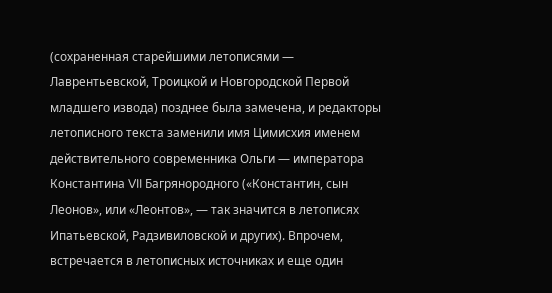(сохраненная старейшими летописями — Лаврентьевской, Троицкой и Новгородской Первой младшего извода) позднее была замечена, и редакторы летописного текста заменили имя Цимисхия именем действительного современника Ольги — императора Константина VII Багрянородного («Константин, сын Леонов», или «Леонтов», — так значится в летописях Ипатьевской, Радзивиловской и других). Впрочем, встречается в летописных источниках и еще один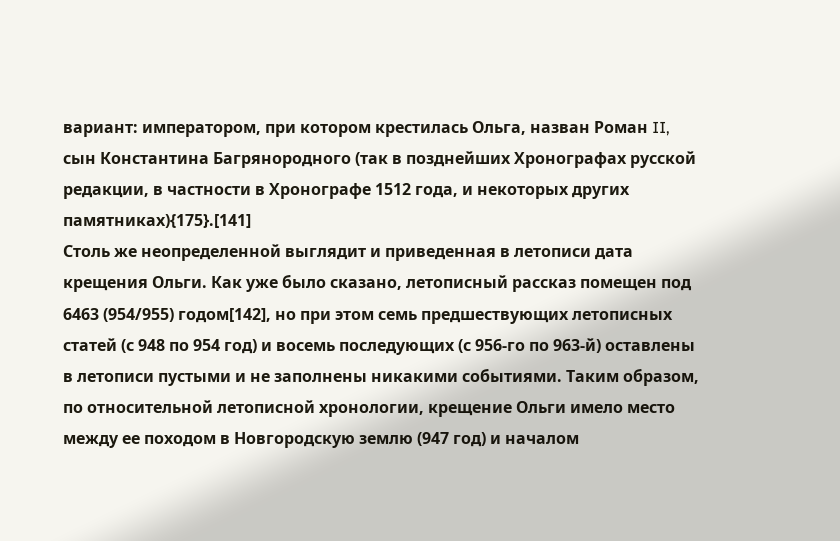вариант: императором, при котором крестилась Ольга, назван Роман II, сын Константина Багрянородного (так в позднейших Хронографах русской редакции, в частности в Хронографе 1512 года, и некоторых других памятниках){175}.[141]
Столь же неопределенной выглядит и приведенная в летописи дата крещения Ольги. Как уже было сказано, летописный рассказ помещен под 6463 (954/955) годом[142], но при этом семь предшествующих летописных статей (с 948 по 954 год) и восемь последующих (с 956-го по 963-й) оставлены в летописи пустыми и не заполнены никакими событиями. Таким образом, по относительной летописной хронологии, крещение Ольги имело место между ее походом в Новгородскую землю (947 год) и началом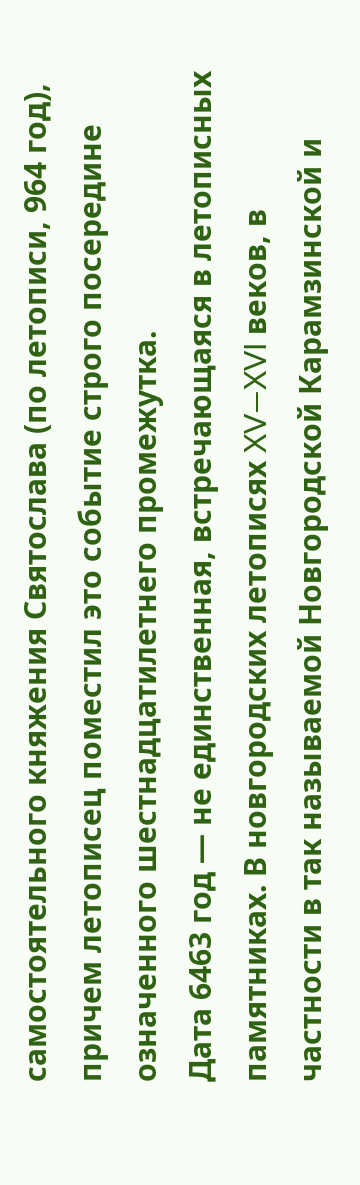самостоятельного княжения Святослава (по летописи, 964 год), причем летописец поместил это событие строго посередине означенного шестнадцатилетнего промежутка.
Дата 6463 год — не единственная, встречающаяся в летописных памятниках. В новгородских летописях XV—XVI веков, в частности в так называемой Новгородской Карамзинской и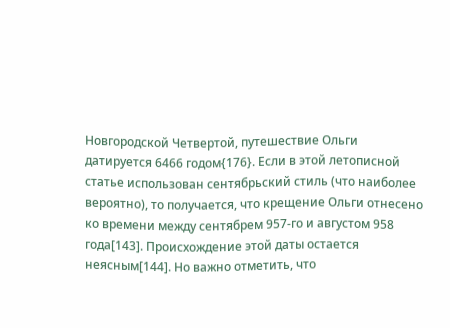Новгородской Четвертой, путешествие Ольги датируется 6466 годом{176}. Если в этой летописной статье использован сентябрьский стиль (что наиболее вероятно), то получается, что крещение Ольги отнесено ко времени между сентябрем 957-го и августом 958 года[143]. Происхождение этой даты остается неясным[144]. Но важно отметить, что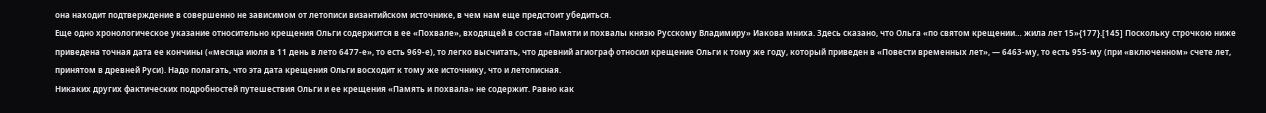она находит подтверждение в совершенно не зависимом от летописи византийском источнике, в чем нам еще предстоит убедиться.
Еще одно хронологическое указание относительно крещения Ольги содержится в ее «Похвале», входящей в состав «Памяти и похвалы князю Русскому Владимиру» Иакова мниха. Здесь сказано, что Ольга «по святом крещении… жила лет 15»{177}.[145] Поскольку строчкою ниже приведена точная дата ее кончины («месяца июля в 11 день в лето 6477-е», то есть 969-е), то легко высчитать, что древний агиограф относил крещение Ольги к тому же году, который приведен в «Повести временных лет», — 6463-му, то есть 955-му (при «включенном» счете лет, принятом в древней Руси). Надо полагать, что эта дата крещения Ольги восходит к тому же источнику, что и летописная.
Никаких других фактических подробностей путешествия Ольги и ее крещения «Память и похвала» не содержит. Равно как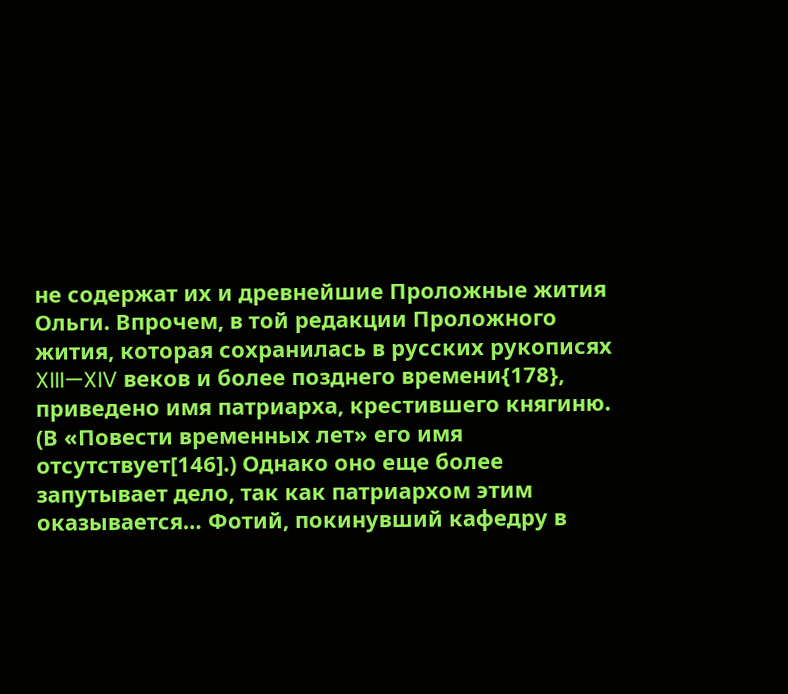не содержат их и древнейшие Проложные жития Ольги. Впрочем, в той редакции Проложного жития, которая сохранилась в русских рукописях XIII—XIV веков и более позднего времени{178}, приведено имя патриарха, крестившего княгиню. (В «Повести временных лет» его имя отсутствует[146].) Однако оно еще более запутывает дело, так как патриархом этим оказывается… Фотий, покинувший кафедру в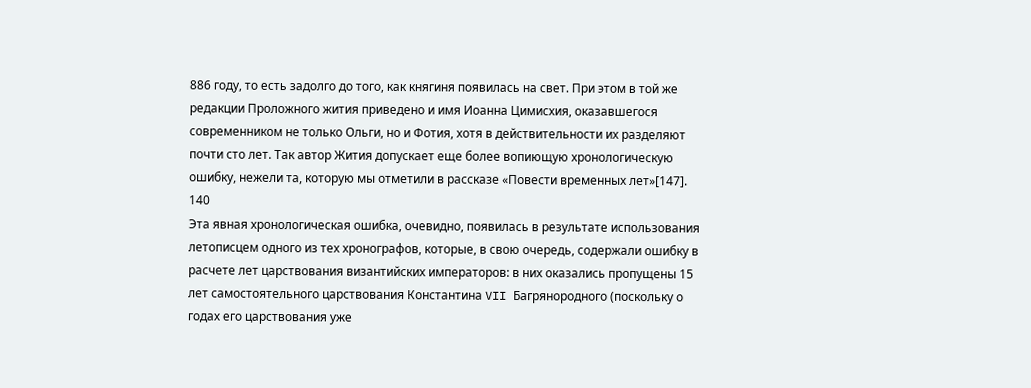886 году, то есть задолго до того, как княгиня появилась на свет. При этом в той же редакции Проложного жития приведено и имя Иоанна Цимисхия, оказавшегося современником не только Ольги, но и Фотия, хотя в действительности их разделяют почти сто лет. Так автор Жития допускает еще более вопиющую хронологическую ошибку, нежели та, которую мы отметили в рассказе «Повести временных лет»[147].
140
Эта явная хронологическая ошибка, очевидно, появилась в результате использования летописцем одного из тех хронографов, которые, в свою очередь, содержали ошибку в расчете лет царствования византийских императоров: в них оказались пропущены 15 лет самостоятельного царствования Константина VII Багрянородного (поскольку о годах его царствования уже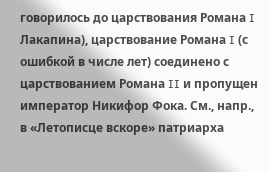говорилось до царствования Романа I Лакапина), царствование Романа I (с ошибкой в числе лет) соединено с царствованием Романа II и пропущен император Никифор Фока. См., напр., в «Летописце вскоре» патриарха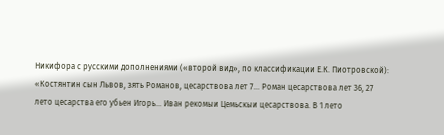Никифора с русскими дополнениями («второй вид», по классификации Е.К. Пиотровской): «Костянтин сын Львов, зять Романов, цесарствова лет 7… Роман цесарствова лет 36, 27 лето цесарства его убьен Игорь… Иван рекомыи Цемьскыи цесарствова. В 1 лето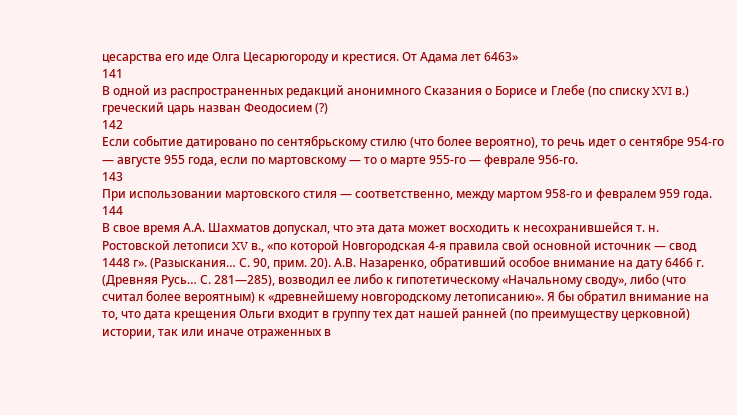цесарства его иде Олга Цесарюгороду и крестися. От Адама лет 6463»
141
В одной из распространенных редакций анонимного Сказания о Борисе и Глебе (по списку XVI в.) греческий царь назван Феодосием (?)
142
Если событие датировано по сентябрьскому стилю (что более вероятно), то речь идет о сентябре 954-го — августе 955 года, если по мартовскому — то о марте 955-го — феврале 956-го.
143
При использовании мартовского стиля — соответственно, между мартом 958-го и февралем 959 года.
144
В свое время А.А. Шахматов допускал, что эта дата может восходить к несохранившейся т. н. Ростовской летописи XV в., «по которой Новгородская 4-я правила свой основной источник — свод 1448 г». (Разыскания… С. 90, прим. 20). А.В. Назаренко, обративший особое внимание на дату 6466 г. (Древняя Русь… С. 281—285), возводил ее либо к гипотетическому «Начальному своду», либо (что считал более вероятным) к «древнейшему новгородскому летописанию». Я бы обратил внимание на то, что дата крещения Ольги входит в группу тех дат нашей ранней (по преимуществу церковной) истории, так или иначе отраженных в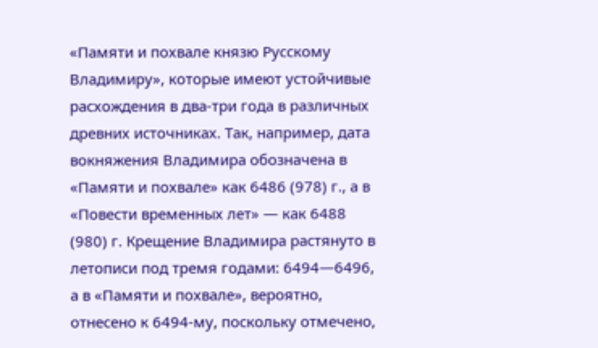«Памяти и похвале князю Русскому Владимиру», которые имеют устойчивые расхождения в два-три года в различных древних источниках. Так, например, дата вокняжения Владимира обозначена в «Памяти и похвале» как 6486 (978) г., а в «Повести временных лет» — как 6488 (980) г. Крещение Владимира растянуто в летописи под тремя годами: 6494—6496, а в «Памяти и похвале», вероятно, отнесено к 6494-му, поскольку отмечено,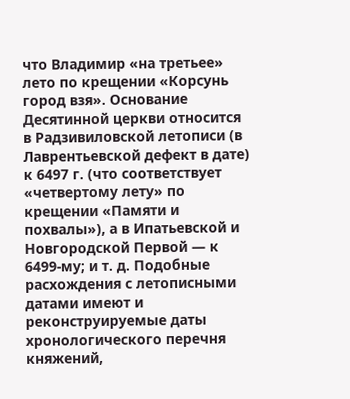что Владимир «на третьее» лето по крещении «Корсунь город взя». Основание Десятинной церкви относится в Радзивиловской летописи (в Лаврентьевской дефект в дате) к 6497 г. (что соответствует «четвертому лету» по крещении «Памяти и похвалы»), а в Ипатьевской и Новгородской Первой — к 6499-му; и т. д. Подобные расхождения с летописными датами имеют и реконструируемые даты хронологического перечня княжений,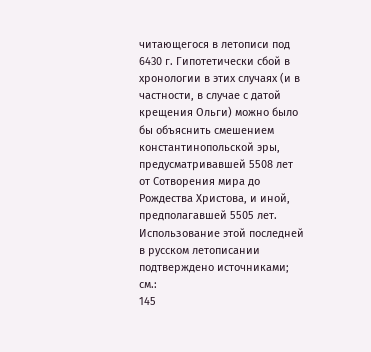читающегося в летописи под 6430 г. Гипотетически сбой в хронологии в этих случаях (и в частности, в случае с датой крещения Ольги) можно было бы объяснить смешением константинопольской эры, предусматривавшей 5508 лет от Сотворения мира до Рождества Христова, и иной, предполагавшей 5505 лет. Использование этой последней в русском летописании подтверждено источниками; см.:
145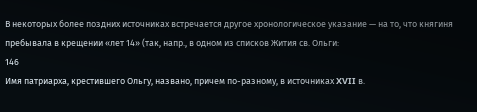В некоторых более поздних источниках встречается другое хронологическое указание — на то, что княгиня пребывала в крещении «лет 14» (так, напр., в одном из списков Жития св. Ольги:
146
Имя патриарха, крестившего Ольгу, названо, причем по-разному, в источниках XVII в.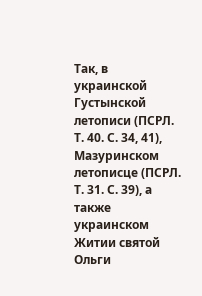Так, в украинской Густынской летописи (ПСРЛ. Т. 40. С. 34, 41), Мазуринском летописце (ПСРЛ. Т. 31. С. 39), а также украинском Житии святой Ольги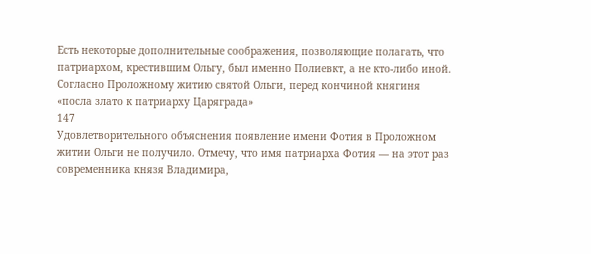Есть некоторые дополнительные соображения, позволяющие полагать, что патриархом, крестившим Ольгу, был именно Полиевкт, а не кто-либо иной. Согласно Проложному житию святой Ольги, перед кончиной княгиня «посла злато к патриарху Царяграда»
147
Удовлетворительного объяснения появление имени Фотия в Проложном житии Ольги не получило. Отмечу, что имя патриарха Фотия — на этот раз современника князя Владимира,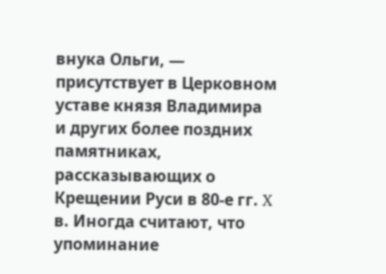внука Ольги, — присутствует в Церковном уставе князя Владимира и других более поздних памятниках, рассказывающих о Крещении Руси в 80-е гг. X в. Иногда считают, что упоминание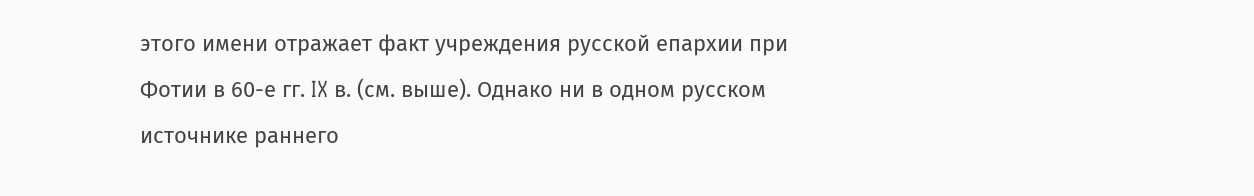этого имени отражает факт учреждения русской епархии при Фотии в 60-е гг. IX в. (см. выше). Однако ни в одном русском источнике раннего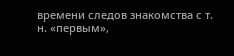времени следов знакомства с т. н. «первым»,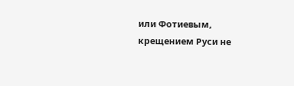или Фотиевым, крещением Руси не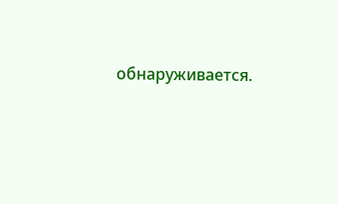обнаруживается.